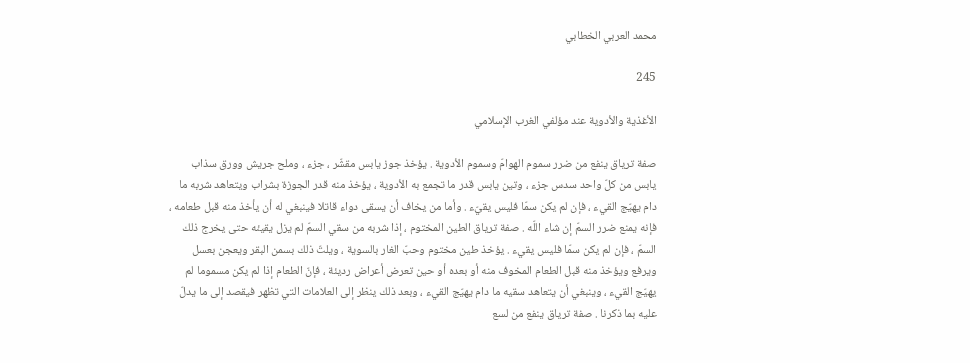محمد العربي الخطابي

245

الأغذية والأدوية عند مؤلفي الغرب الإسلامي

صفة ترياق ينفع من ضرر سموم الهوامّ وسموم الأدوية . يؤخذ جوز يابس مقشّر ، جزء ، وملح جريش وورق سذاب يابس من كلّ واحد سدس جزء ، وتين يابس قدر ما تجمع به الأدوية ، يؤخذ منه قدر الجوزة بشراب ويتعاهد شربه ما دام يهيّج القيء ، فإن لم يكن سمّا فليس يقيّء . وأما من يخاف أن يسقى دواء قاتلا فينبغي له أن يأخذ منه قبل طعامه ، فإنه يمنع ضرر السمّ إن شاء اللّه . صفة ترياق الطين المختوم ، إذا شربه من سقي السمّ لم يزل يقيئه حتى يخرج ذلك السمّ ، فإن لم يكن سمّا فليس يقيء . يؤخذ طين مختوم وحبّ الغار بالسوية ، ويلتّ ذلك بسمن البقر ويعجن بعسل ويرفع ويؤخذ منه قبل الطعام المخوف منه أو بعده أو حين تعرض أعراض رديئة ، فإنّ الطعام إذا لم يكن مسموما لم يهيّج القيء ، وينبغي أن يتعاهد سقيه ما دام يهيّج القيء ، وبعد ذلك ينظر إلى العلامات التي تظهر فيقصد إلى ما يدلّ عليه بما ذكرنا . صفة ترياق ينفع من لسع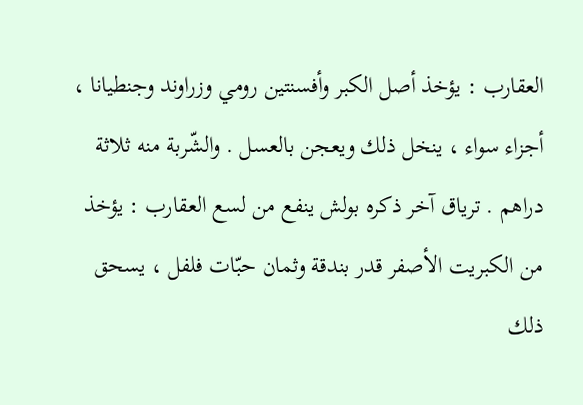العقارب : يؤخذ أصل الكبر وأفسنتين رومي وزراوند وجنطيانا ، أجزاء سواء ، ينخل ذلك ويعجن بالعسل . والشّربة منه ثلاثة دراهم . ترياق آخر ذكره بولش ينفع من لسع العقارب : يؤخذ من الكبريت الأصفر قدر بندقة وثمان حبّات فلفل ، يسحق ذلك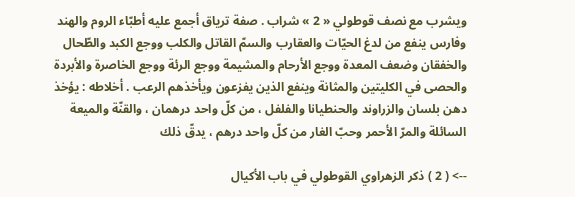ويشرب مع نصف قوطولي « 2 » شراب . صفة ترياق أجمع عليه أطبّاء الروم والهند وفارس ينفع من لدغ الحيّات والعقارب والسمّ القاتل والكلب ووجع الكبد والطّحال والخفقان وضعف المعدة ووجع الأرحام والمشيمة ووجع الرئة ووجع الخاصرة والأبردة والحصى في الكليتين والمثانة وينفع الذين يفزعون ويأخذهم الرعب . أخلاطه : يؤخذ دهن بلسان والزراوند والحنطيانا والفلفل ، من كلّ واحد درهمان ، والقنّة والميعة السائلة والمرّ الأحمر وحبّ الغار من كلّ واحد درهم ، يدقّ ذلك

--> ( 2 ) ذكر الزهراوي القوطولي في باب الأكيال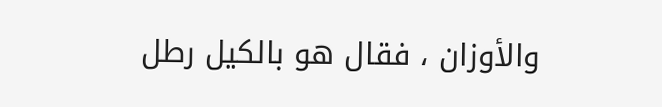والأوزان ، فقال هو بالكيل رطل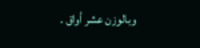وبالوزن عشر أواق .